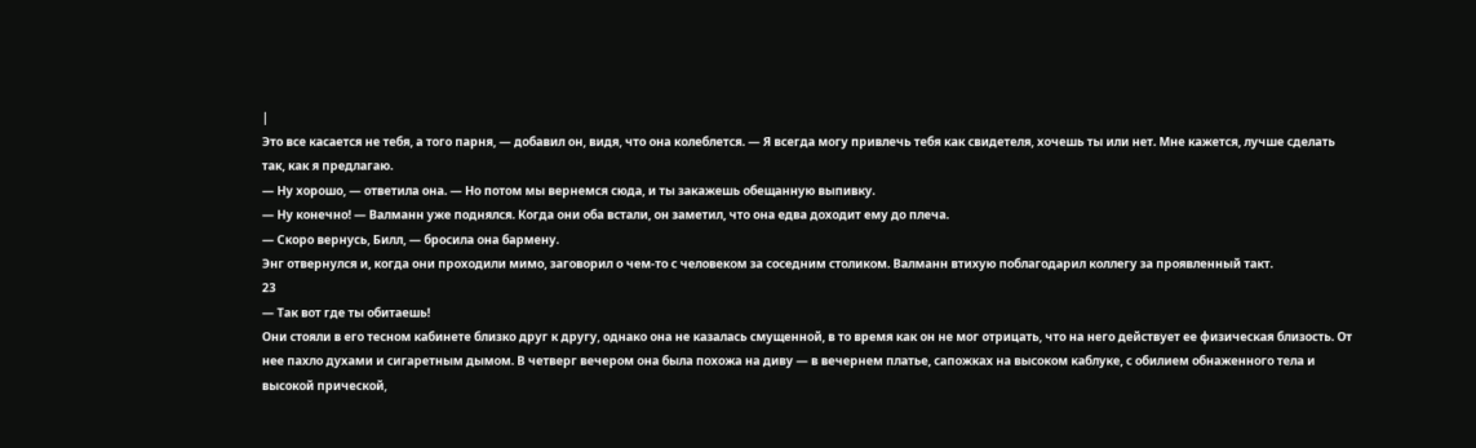|
Это все касается не тебя, а того парня, — добавил он, видя, что она колеблется. — Я всегда могу привлечь тебя как свидетеля, хочешь ты или нет. Мне кажется, лучше сделать так, как я предлагаю.
— Ну хорошо, — ответила она. — Но потом мы вернемся сюда, и ты закажешь обещанную выпивку.
— Ну конечно! — Валманн уже поднялся. Когда они оба встали, он заметил, что она едва доходит ему до плеча.
— Скоро вернусь, Билл, — бросила она бармену.
Энг отвернулся и, когда они проходили мимо, заговорил о чем-то с человеком за соседним столиком. Валманн втихую поблагодарил коллегу за проявленный такт.
23
— Так вот где ты обитаешь!
Они стояли в его тесном кабинете близко друг к другу, однако она не казалась смущенной, в то время как он не мог отрицать, что на него действует ее физическая близость. От нее пахло духами и сигаретным дымом. В четверг вечером она была похожа на диву — в вечернем платье, сапожках на высоком каблуке, с обилием обнаженного тела и высокой прической,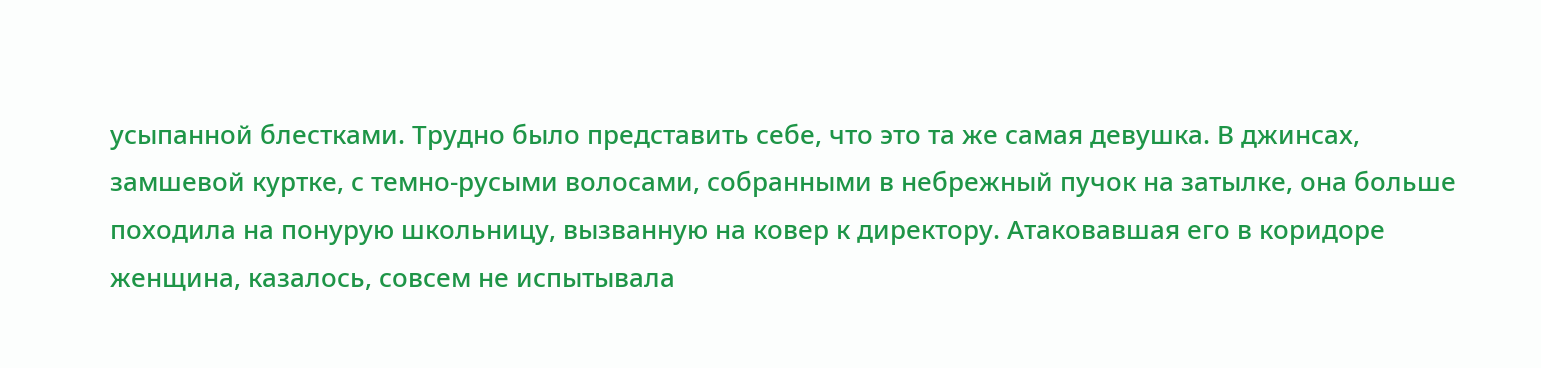усыпанной блестками. Трудно было представить себе, что это та же самая девушка. В джинсах, замшевой куртке, с темно-русыми волосами, собранными в небрежный пучок на затылке, она больше походила на понурую школьницу, вызванную на ковер к директору. Атаковавшая его в коридоре женщина, казалось, совсем не испытывала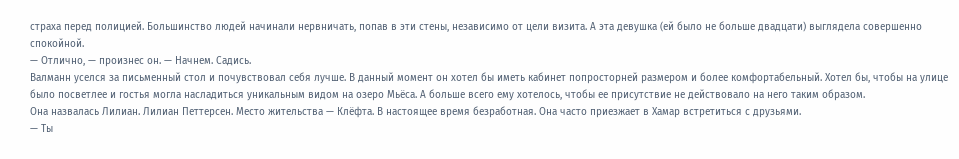страха перед полицией. Большинство людей начинали нервничать, попав в эти стены, независимо от цели визита. А эта девушка (ей было не больше двадцати) выглядела совершенно спокойной.
— Отлично, — произнес он. — Начнем. Садись.
Валманн уселся за письменный стол и почувствовал себя лучше. В данный момент он хотел бы иметь кабинет попросторней размером и более комфортабельный. Хотел бы, чтобы на улице было посветлее и гостья могла насладиться уникальным видом на озеро Мьёса. А больше всего ему хотелось, чтобы ее присутствие не действовало на него таким образом.
Она назвалась Лилиан. Лилиан Петтерсен. Место жительства — Клёфта. В настоящее время безработная. Она часто приезжает в Хамар встретиться с друзьями.
— Ты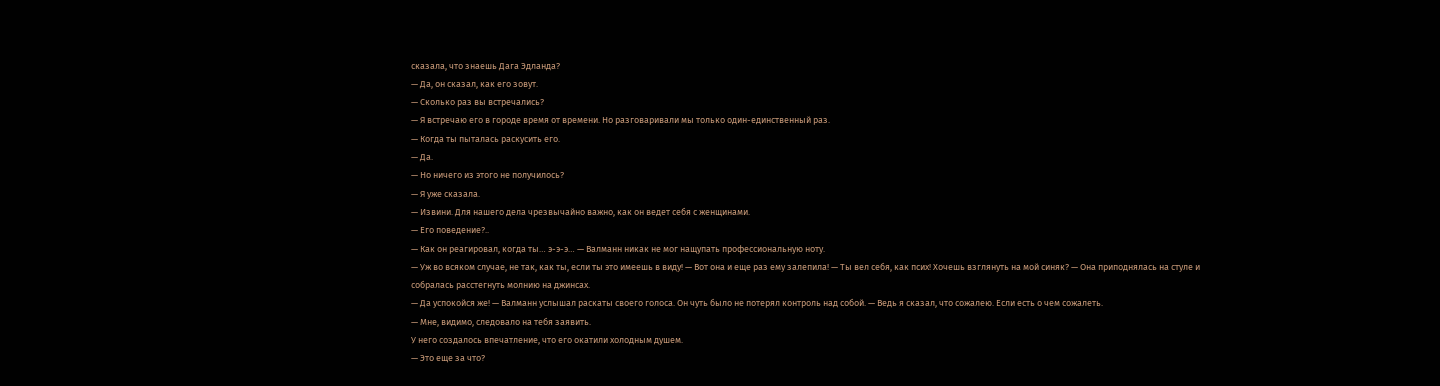сказала, что знаешь Дага Эдланда?
— Да, он сказал, как его зовут.
— Сколько раз вы встречались?
— Я встречаю его в городе время от времени. Но разговаривали мы только один-единственный раз.
— Когда ты пыталась раскусить его.
— Да.
— Но ничего из этого не получилось?
— Я уже сказала.
— Извини. Для нашего дела чрезвычайно важно, как он ведет себя с женщинами.
— Его поведение?..
— Как он реагировал, когда ты… э-э-э… — Валманн никак не мог нащупать профессиональную ноту.
— Уж во всяком случае, не так, как ты, если ты это имеешь в виду! — Вот она и еще раз ему залепила! — Ты вел себя, как псих! Хочешь взглянуть на мой синяк? — Она приподнялась на стуле и собралась расстегнуть молнию на джинсах.
— Да успокойся же! — Валманн услышал раскаты своего голоса. Он чуть было не потерял контроль над собой. — Ведь я сказал, что сожалею. Если есть о чем сожалеть.
— Мне, видимо, следовало на тебя заявить.
У него создалось впечатление, что его окатили холодным душем.
— Это еще за что?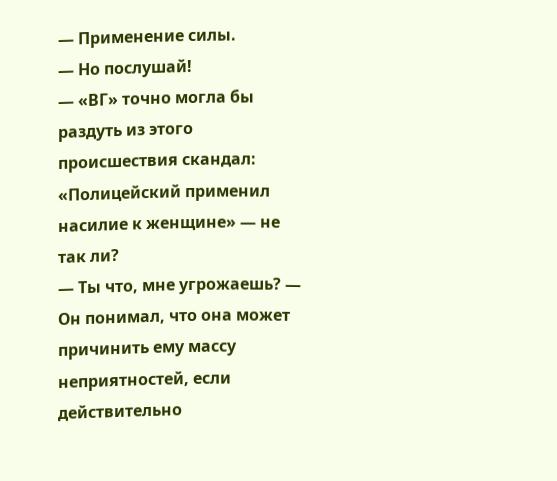— Применение силы.
— Но послушай!
— «ВГ» точно могла бы раздуть из этого происшествия скандал: «Полицейский применил насилие к женщине» — не так ли?
— Ты что, мне угрожаешь? — Он понимал, что она может причинить ему массу неприятностей, если действительно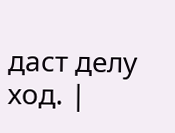даст делу ход. |